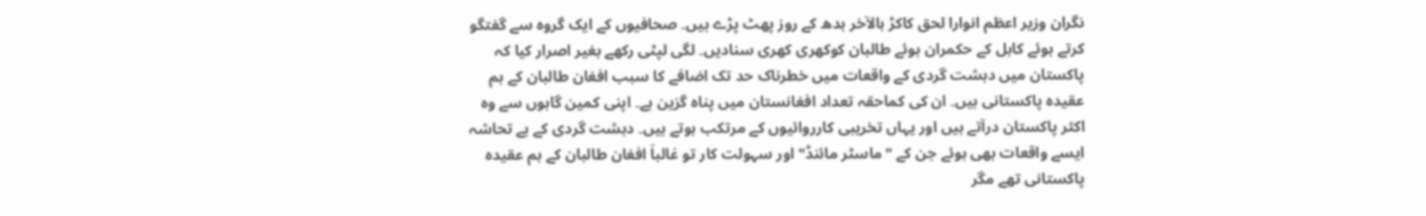نگران وزیر اعظم انوارا لحق کاکڑ بالآخر بدھ کے روز پھٹ پڑے ہیں۔ صحافیوں کے ایک گروہ سے گفتگو کرتے ہوئے کابل کے حکمران ہوئے طالبان کوکھری کھری سنادیں۔ لگی لپٹی رکھے بغیر اصرار کیا کہ پاکستان میں دہشت گردی کے واقعات میں خطرناک حد تک اضافے کا سبب افغان طالبان کے ہم عقیدہ پاکستانی ہیں۔ ان کی کماحقہ تعداد افغانستان میں پناہ گزین ہے۔ اپنی کمین گاہوں سے وہ اکثر پاکستان درآتے ہیں اور یہاں تخریبی کارروائیوں کے مرتکب ہوتے ہیں۔ دہشت گردی کے بے تحاشہ ایسے واقعات بھی ہوئے جن کے "ماسٹر مائنڈ" اور سہولت کار تو غالباَ افغان طالبان کے ہم عقیدہ پاکستانی تھے مگر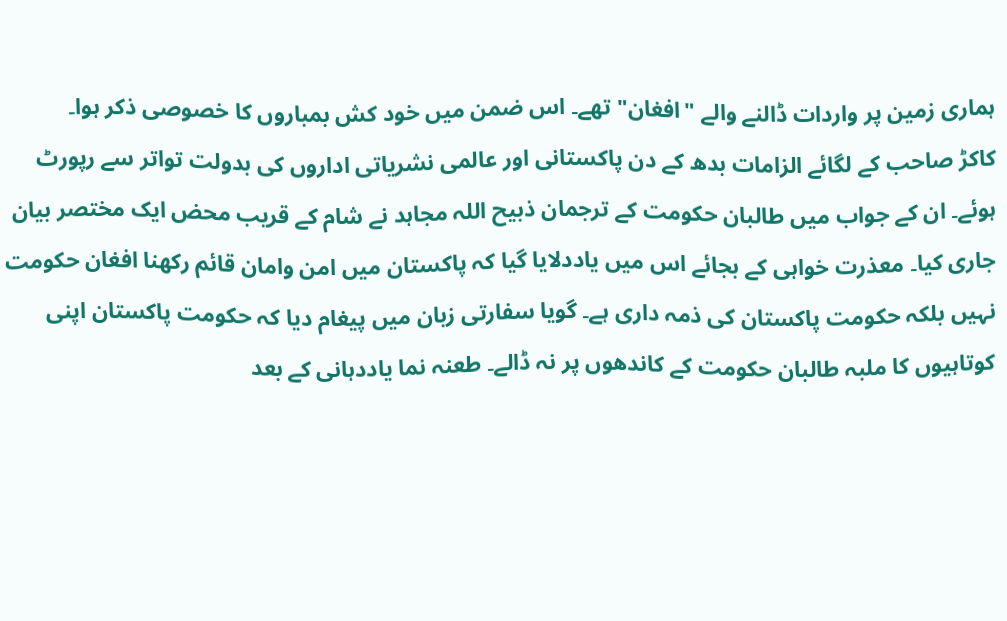ہماری زمین پر واردات ڈالنے والے "افغان" تھے۔ اس ضمن میں خود کش بمباروں کا خصوصی ذکر ہوا۔
کاکڑ صاحب کے لگائے الزامات بدھ کے دن پاکستانی اور عالمی نشریاتی اداروں کی بدولت تواتر سے رپورٹ ہوئے۔ ان کے جواب میں طالبان حکومت کے ترجمان ذبیح اللہ مجاہد نے شام کے قریب محض ایک مختصر بیان جاری کیا۔ معذرت خواہی کے بجائے اس میں یاددلایا گیا کہ پاکستان میں امن وامان قائم رکھنا افغان حکومت نہیں بلکہ حکومت پاکستان کی ذمہ داری ہے۔ گویا سفارتی زبان میں پیغام دیا کہ حکومت پاکستان اپنی کوتاہیوں کا ملبہ طالبان حکومت کے کاندھوں پر نہ ڈالے۔ طعنہ نما یاددہانی کے بعد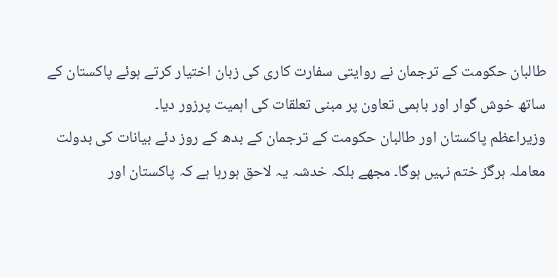طالبان حکومت کے ترجمان نے روایتی سفارت کاری کی زبان اختیار کرتے ہوئے پاکستان کے ساتھ خوش گوار اور باہمی تعاون پر مبنی تعلقات کی اہمیت پرزور دیا۔
وزیراعظم پاکستان اور طالبان حکومت کے ترجمان کے بدھ کے روز دئے بیانات کی بدولت معاملہ ہرگز ختم نہیں ہوگا۔ مجھے بلکہ خدشہ یہ لاحق ہورہا ہے کہ پاکستان اور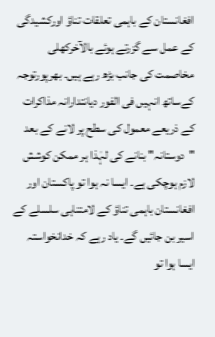افغانستان کے باہمی تعلقات تناؤ اورکشیدگی کے عمل سے گزرتے ہوئے بالآخرکھلی مخاصمت کی جانب بڑھ رہے ہیں۔ بھرپورتوجہ کےساتھ انہیں فی الفور دیانتدارانہ مذاکرات کے ذریعے معمول کی سطح پر لانے کے بعد "دوستانہ" بنانے کی لہٰذا ہر ممکن کوشش لازم ہوچکی ہے۔ ایسا نہ ہوا تو پاکستان اور افغانستان باہمی تناؤ کے لامتناہی سلسلے کے اسیر بن جائیں گے۔ یاد رہے کہ خدانخواستہ ایسا ہوا تو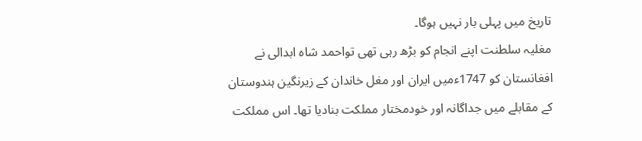تاریخ میں پہلی بار نہیں ہوگا۔
مغلیہ سلطنت اپنے انجام کو بڑھ رہی تھی تواحمد شاہ ابدالی نے افغانستان کو 1747ءمیں ایران اور مغل خاندان کے زیرنگین ہندوستان کے مقابلے میں جداگانہ اور خودمختار مملکت بنادیا تھا۔ اس مملکت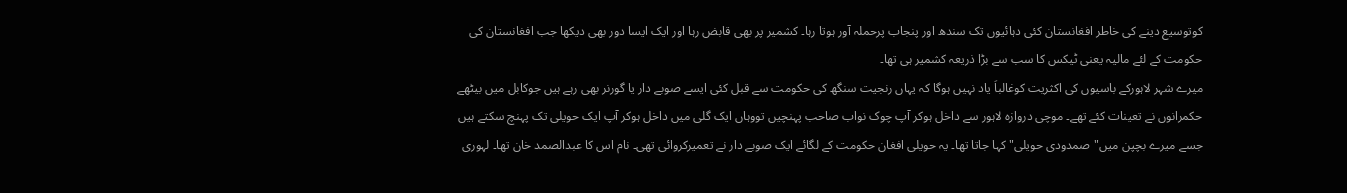کوتوسیع دینے کی خاطر افغانستان کئی دہائیوں تک سندھ اور پنجاب پرحملہ آور ہوتا رہا۔ کشمیر پر بھی قابض رہا اور ایک ایسا دور بھی دیکھا جب افغانستان کی حکومت کے لئے مالیہ یعنی ٹیکس کا سب سے بڑا ذریعہ کشمیر ہی تھا۔
میرے شہر لاہورکے باسیوں کی اکثریت کوغالباَ یاد نہیں ہوگا کہ یہاں رنجیت سنگھ کی حکومت سے قبل کئی ایسے صوبے دار یا گورنر بھی رہے ہیں جوکابل میں بیٹھے حکمرانوں نے تعینات کئے تھے۔ موچی دروازہ لاہور سے داخل ہوکر آپ چوک نواب صاحب پہنچیں تووہاں ایک گلی میں داخل ہوکر آپ ایک حویلی تک پہنچ سکتے ہیں جسے میرے بچپن میں"صمدودی حویلی" کہا جاتا تھا۔ یہ حویلی افغان حکومت کے لگائے ایک صوبے دار نے تعمیرکروائی تھی۔ نام اس کا عبدالصمد خان تھا۔ لہوری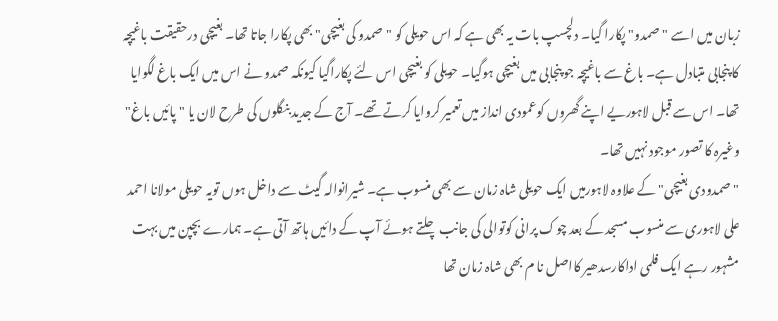زبان میں اسے "صمدو" پکارا گیا۔ دلچسپ بات یہ بھی ہے کہ اس حویلی کو "صمدو کی بغیچی" بھی پکارا جاتا تھا۔ بغیچی درحقیقت باغیچہ کا پنجابی متبادل ہے۔ باغ سے باغیچہ جو پنجابی میں بغیچی ہوگیا۔ حویلی کو بغیچی اس لئے پکاراگیا کیونکہ صمدو نے اس میں ایک باغ لگوایا تھا۔ اس سے قبل لاہوریے اپنے گھروں کوعمودی انداز میں تعمیر کروایا کرتے تھے۔ آج کے جدید بنگلوں کی طرح لان یا "پائیں باغ" وغیرہ کا تصور موجود نہیں تھا۔
"صمدودی بغیچی" کے علاوہ لاہورمیں ایک حویلی شاہ زمان سے بھی منسوب ہے۔ شیرانوالہ گیٹ سے داخل ہوں تویہ حویلی مولانا احمد علی لاہوری سے منسوب مسجد کے بعد چوک پرانی کوتوالی کی جانب چلتے ہوئے آپ کے دائیں ہاتھ آتی ہے۔ ہمارے بچپن میں بہت مشہور رہے ایک فلمی اداکارسدھیر کااصل نا م بھی شاہ زمان تھا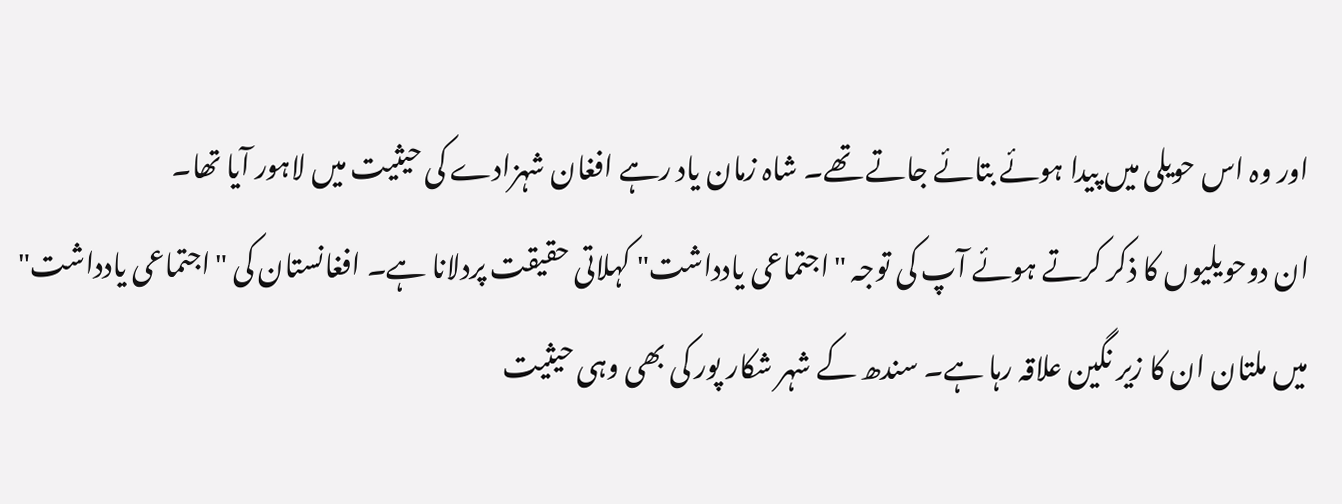اور وہ اس حویلی میں پیدا ہوئے بتائے جاتے تھے۔ شاہ زمان یاد رہے افغان شہزادے کی حیثیت میں لاہور آیا تھا۔
ان دوحویلیوں کا ذکر کرتے ہوئے آپ کی توجہ "اجتماعی یادداشت" کہلاتی حقیقت پردلانا ہے۔ افغانستان کی "اجتماعی یادداشت" میں ملتان ان کا زیر نگین علاقہ رہا ہے۔ سندھ کے شہر شکار پور کی بھی وہی حیثیت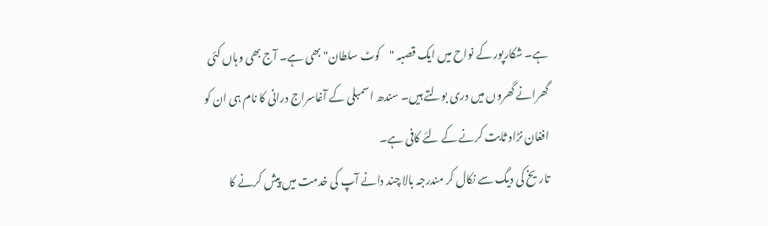ہے۔ شکارپور کے نواح میں ایک قصبہ "کوٹ سلطان" بھی ہے۔ آج بھی وہاں کئی گھرانے گھروں میں دری بولتے ہیں۔ سندھ اسمبلی کے آغاسراج درانی کا نام ہی ان کو افغان نڑاد ثابت کرنے کے لئے کافی ہے۔
تاریخ کی دیگ سے نکال کر مندرجہ بالا چند دانے آپ کی خدمت میں پیش کرنے کا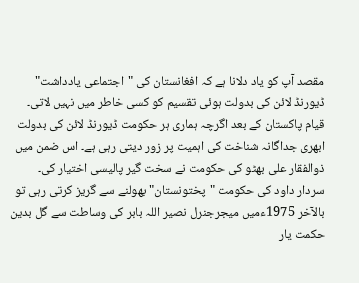مقصد آپ کو یاد دلانا ہے کہ افغانستان کی "اجتماعی یادداشت" ڈیورنڈ لائن کی بدولت ہوئی تقسیم کو کسی خاطر میں نہیں لاتی۔ قیام پاکستان کے بعد اگرچہ ہماری ہر حکومت ڈیورنڈ لائن کی بدولت ابھری جداگانہ شناخت کی اہمیت پر زور دیتی رہی ہے۔ اس ضمن میں ذوالفقار علی بھٹو کی حکومت نے سخت گیر پالیسی اختیار کی۔
سردار داود کی حکومت "پختونستان" بھولنے سے گریز کرتی رہی تو بالآخر 1975ءمیں میجرجنرل نصیر اللہ بابر کی وساطت سے گل بدین حکمت یار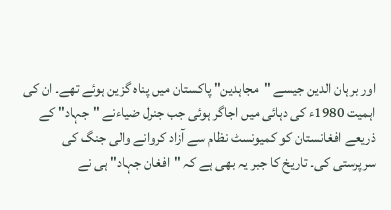اور برہان الدین جیسے "مجاہدین" پاکستان میں پناہ گزین ہوئے تھے۔ ان کی اہمیت 1980ء کی دہائی میں اجاگر ہوئی جب جنرل ضیاءنے "جہاد" کے ذریعے افغانستان کو کمیونسٹ نظام سے آزاد کروانے والی جنگ کی سرپرستی کی۔ تاریخ کا جبر یہ بھی ہے کہ "افغان جہاد" ہی نے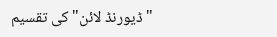"ڈیورنڈ لائن" کی تقسیم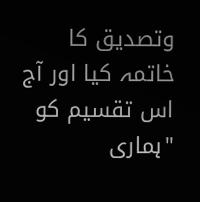وتصدیق کا خاتمہ کیا اور آج اس تقسیم کو "ہماری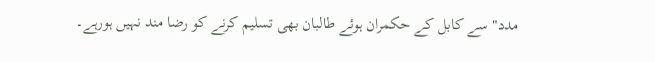مدد" سے کابل کے حکمران ہوئے طالبان بھی تسلیم کرنے کو رضا مند نہیں ہورہے۔